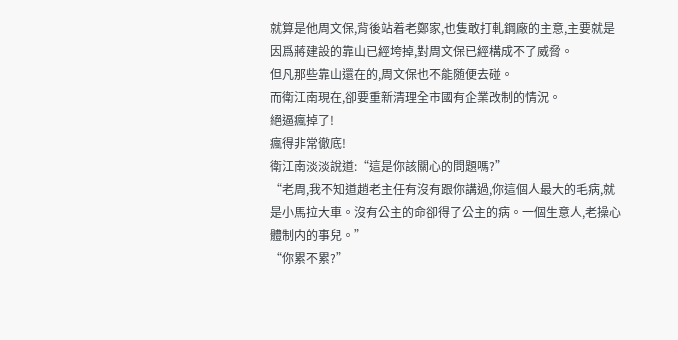就算是他周文保,背後站着老鄭家,也隻敢打軋鋼廠的主意,主要就是因爲蔣建設的靠山已經垮掉,對周文保已經構成不了威脅。
但凡那些靠山還在的,周文保也不能随便去碰。
而衛江南現在,卻要重新清理全市國有企業改制的情況。
絕逼瘋掉了!
瘋得非常徹底!
衛江南淡淡說道:“這是你該關心的問題嗎?”
“老周,我不知道趙老主任有沒有跟你講過,你這個人最大的毛病,就是小馬拉大車。沒有公主的命卻得了公主的病。一個生意人,老操心體制内的事兒。”
“你累不累?”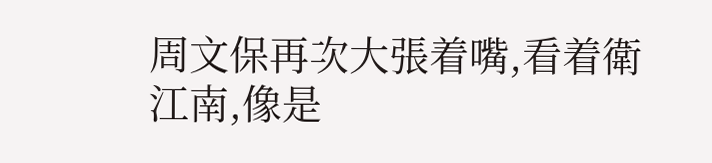周文保再次大張着嘴,看着衛江南,像是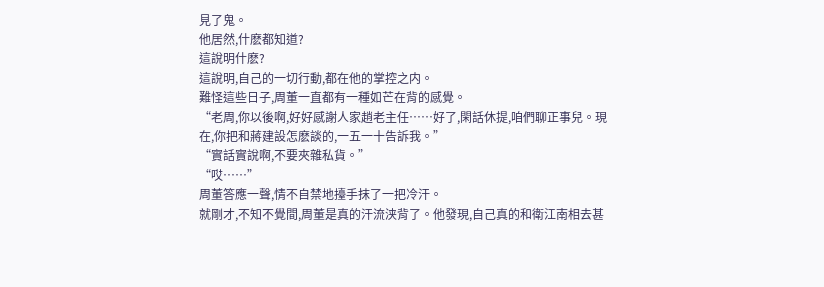見了鬼。
他居然,什麽都知道?
這說明什麽?
這說明,自己的一切行動,都在他的掌控之内。
難怪這些日子,周董一直都有一種如芒在背的感覺。
“老周,你以後啊,好好感謝人家趙老主任……好了,閑話休提,咱們聊正事兒。現在,你把和蔣建設怎麽談的,一五一十告訴我。”
“實話實說啊,不要夾雜私貨。”
“哎……”
周董答應一聲,情不自禁地擡手抹了一把冷汗。
就剛才,不知不覺間,周董是真的汗流浃背了。他發現,自己真的和衛江南相去甚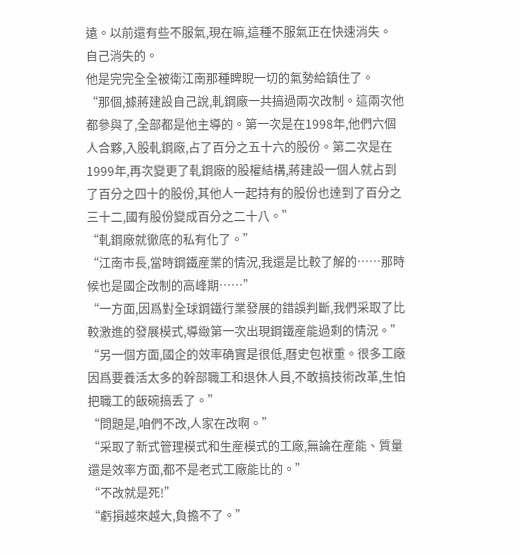遠。以前還有些不服氣,現在嘛,這種不服氣正在快速消失。
自己消失的。
他是完完全全被衛江南那種睥睨一切的氣勢給鎮住了。
“那個,據蔣建設自己說,軋鋼廠一共搞過兩次改制。這兩次他都參與了,全部都是他主導的。第一次是在1998年,他們六個人合夥,入股軋鋼廠,占了百分之五十六的股份。第二次是在1999年,再次變更了軋鋼廠的股權結構,蔣建設一個人就占到了百分之四十的股份,其他人一起持有的股份也達到了百分之三十二,國有股份變成百分之二十八。”
“軋鋼廠就徹底的私有化了。”
“江南市長,當時鋼鐵産業的情況,我還是比較了解的……那時候也是國企改制的高峰期……”
“一方面,因爲對全球鋼鐵行業發展的錯誤判斷,我們采取了比較激進的發展模式,導緻第一次出現鋼鐵産能過剩的情況。”
“另一個方面,國企的效率确實是很低,曆史包袱重。很多工廠因爲要養活太多的幹部職工和退休人員,不敢搞技術改革,生怕把職工的飯碗搞丢了。”
“問題是,咱們不改,人家在改啊。”
“采取了新式管理模式和生産模式的工廠,無論在産能、質量還是效率方面,都不是老式工廠能比的。”
“不改就是死!”
“虧損越來越大,負擔不了。”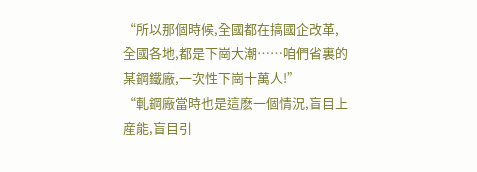“所以那個時候,全國都在搞國企改革,全國各地,都是下崗大潮……咱們省裏的某鋼鐵廠,一次性下崗十萬人!”
“軋鋼廠當時也是這麽一個情況,盲目上産能,盲目引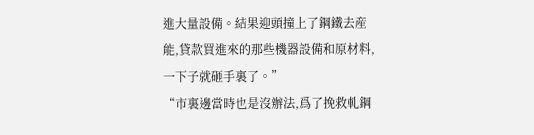進大量設備。結果迎頭撞上了鋼鐵去産能,貸款買進來的那些機器設備和原材料,一下子就砸手裏了。”
“市裏邊當時也是沒辦法,爲了挽救軋鋼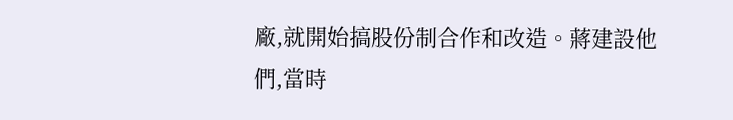廠,就開始搞股份制合作和改造。蔣建設他們,當時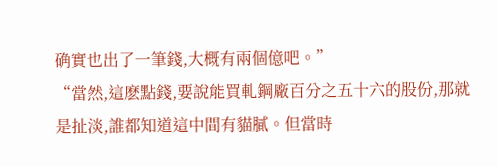确實也出了一筆錢,大概有兩個億吧。”
“當然,這麽點錢,要說能買軋鋼廠百分之五十六的股份,那就是扯淡,誰都知道這中間有貓膩。但當時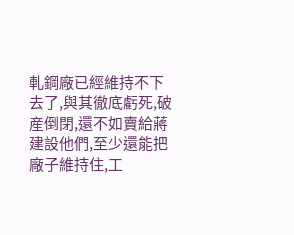軋鋼廠已經維持不下去了,與其徹底虧死,破産倒閉,還不如賣給蔣建設他們,至少還能把廠子維持住,工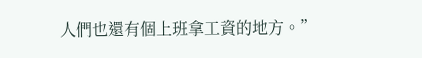人們也還有個上班拿工資的地方。”